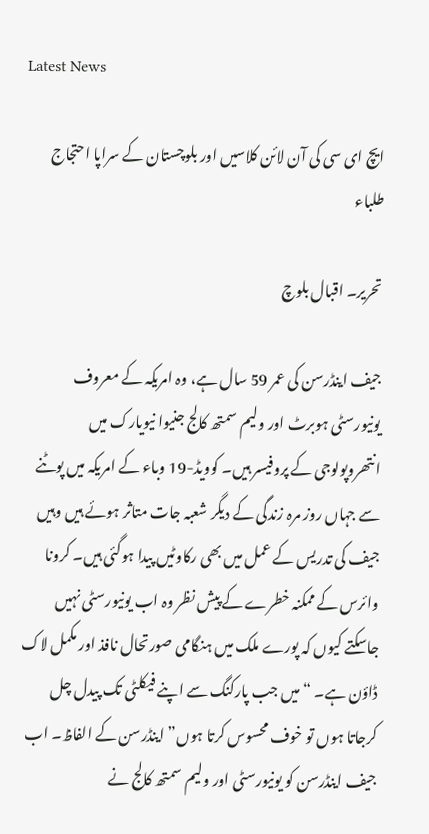Latest News

ایچ ای سی کی آن لائن کلاسیں اور بلوچستان کے سراپا احتجاج طلباء

تحریر۔ اقبال بلوچ

جیف اینڈرسن کی عمر 59 سال ہے، وہ امریکہ کے معروف یونیورسٹی ہوبرٹ اور ولیم سمتھ کالج جنیوا نیویارک میں انتھروپولوجی کے پروفیسر ہیں۔ کوویڈ-19 وباء کے امریکہ میں پوٹنے سے جہاں روز مرہ زندگی کے دیگر شعبہ جات متاثر ہوئے ہیں وہیں جیف کی تدریس کے عمل میں بھی رکاوٹیں پیدا ہوگئی ہیں۔ کرونا وائرس کے ممکنہ خطرے کے پیش نظر وہ اب یونیورسٹی نہیں جاسکتے کیوں کہ پورے ملک میں ہنگامی صورتحال نافذ اور مکمل لاک ڈاؤن ہے۔ “میں جب پارکنگ سے اپنے فیکلٹی تک پیدل چل کرجاتا ہوں تو خوف محسوس کرتا ہوں” اینڈرسن کے الفاظ۔ اب جیف اینڈرسن کو یونیورسٹی اور ولیم سمتھ کالج نے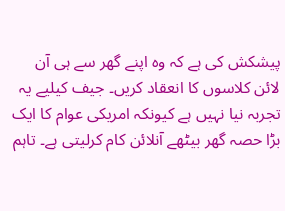پیشکش کی ہے کہ وہ اپنے گھر سے ہی آن لائن کلاسوں کا انعقاد کریں۔ جیف کیلیے یہ تجربہ نیا نہیں ہے کیونکہ امریکی عوام کا ایک بڑا حصہ گھر بیٹھے آنلائن کام کرلیتی ہے۔ تاہم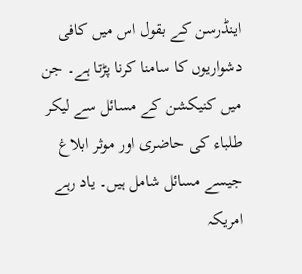اینڈرسن کے بقول اس میں کافی دشواریوں کا سامنا کرنا پڑتا ہے۔ جن میں کنیکشن کے مسائل سے لیکر طلباء کی حاضری اور موثر ابلاغ جیسے مسائل شامل ہیں۔ یاد رہے امریکہ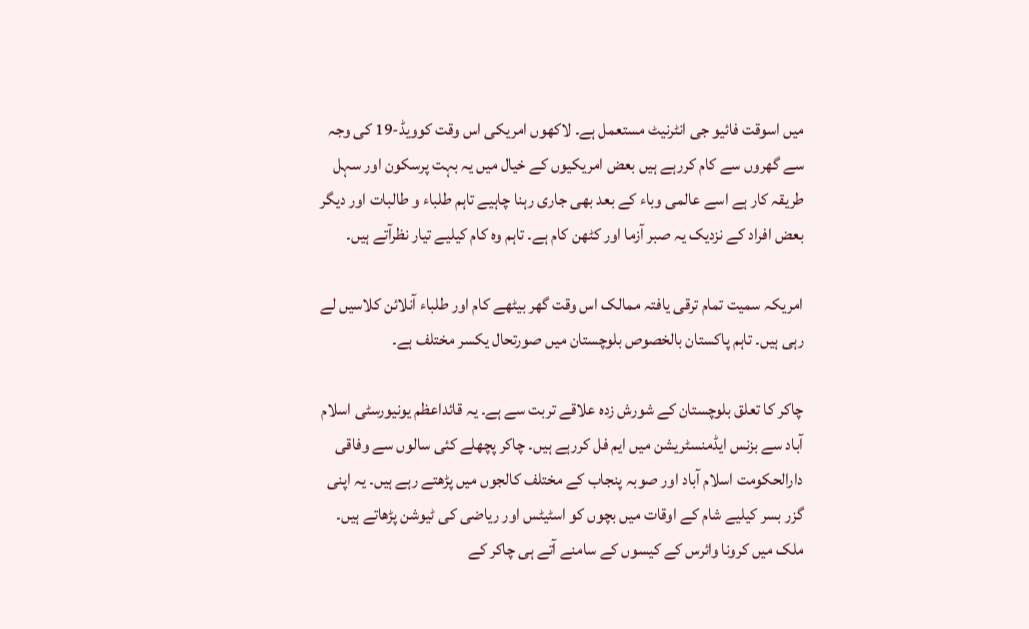میں اسوقت فائیو جی انٹرنیٹ مستعمل ہے۔ لاکھوں امریکی اس وقت کوویڈ-19 کی وجہ سے گھروں سے کام کررہے ہیں بعض امریکیوں کے خیال میں یہ بہت پرسکون اور سہل طریقہ کار ہے اسے عالمی وباء کے بعد بھی جاری رہنا چاہیے تاہم طلباء و طالبات اور دیگر بعض افراد کے نزدیک یہ صبر آزما اور کٹھن کام ہے۔ تاہم وہ کام کیلیے تیار نظرآتے ہیں۔

امریکہ سمیت تمام ترقی یافتہ ممالک اس وقت گھر بیٹھے کام اور طلباء آنلائن کلاسیں لے رہی ہیں۔ تاہم پاکستان بالخصوص بلوچستان میں صورتحال یکسر مختلف ہے۔

چاکر کا تعلق بلوچستان کے شورش زدہ علاقے تربت سے ہے۔ یہ قائداعظم یونیورسٹی اسلام آباد سے بزنس ایڈمنسٹریشن میں ایم فل کررہے ہیں۔ چاکر پچھلے کئی سالوں سے وفاقی دارالحکومت اسلام آباد اور صوبہ پنجاب کے مختلف کالجوں میں پڑھتے رہے ہیں۔ یہ اپنی گزر بسر کیلیے شام کے اوقات میں بچوں کو اسٹیٹس اور ریاضی کی ٹیوشن پڑھاتے ہیں۔ ملک میں کرونا وائرس کے کیسوں کے سامنے آتے ہی چاکر کے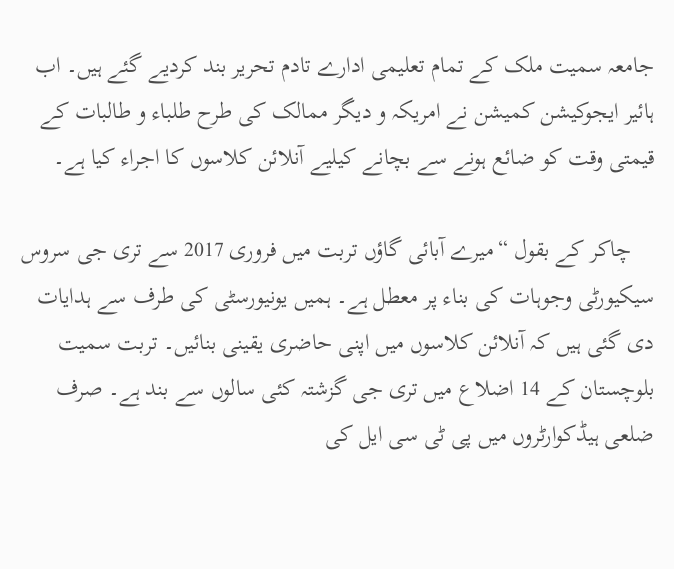جامعہ سمیت ملک کے تمام تعلیمی ادارے تادم تحریر بند کردیے گئے ہیں۔ اب ہائیر ایجوکیشن کمیشن نے امریکہ و دیگر ممالک کی طرح طلباء و طالبات کے قیمتی وقت کو ضائع ہونے سے بچانے کیلیے آنلائن کلاسوں کا اجراء کیا ہے۔

    چاکر کے بقول “میرے آبائی گاؤں تربت میں فروری 2017 سے تری جی سروس سیکیورٹی وجوہات کی بناء پر معطل ہے۔ ہمیں یونیورسٹی کی طرف سے ہدایات دی گئی ہیں کہ آنلائن کلاسوں میں اپنی حاضری یقینی بنائیں۔ تربت سمیت بلوچستان کے 14 اضلاع میں تری جی گزشتہ کئی سالوں سے بند ہے۔ صرف ضلعی ہیڈکوارٹروں میں پی ٹی سی ایل کی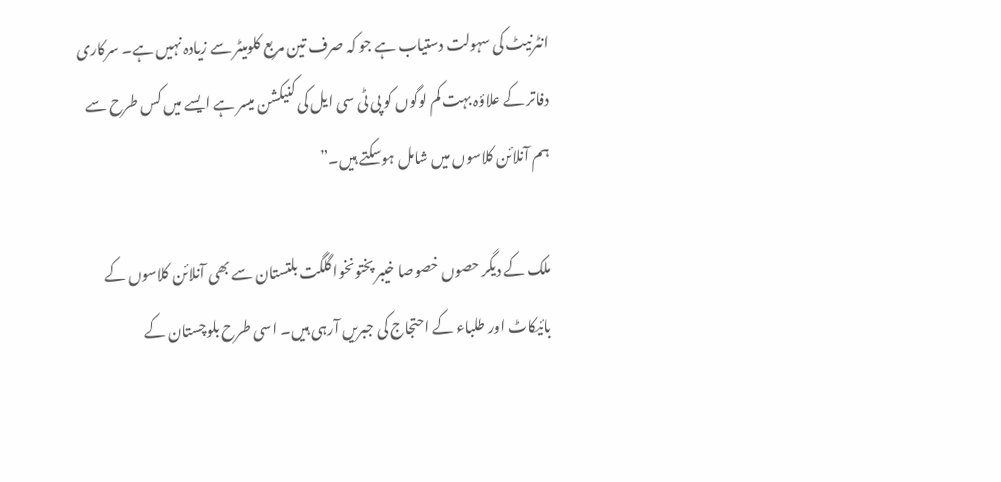انٹرنیٹ کی سہولت دستیاب ہے جو کہ صرف تین مربع کلومیٹر سے زیادہ نہیں ہے۔ سرکاری دفاتر کے علاؤہ بہت کم لوگوں کو پی ٹی سی ایل کی کنیکشن میسر ہے ایسے میں کس طرح سے ہم آنلائن کلاسوں میں شامل ہوسکتے ہیں۔”

ملک کے دیگر حصوں خصوصا خیبر پختونخوا گلگت بلتستان سے بھی آنلائن کلاسوں کے بائیکاٹ اور طلباء کے احتجاج کی جبریں آرہی ہیں۔ اسی طرح بلوچستان کے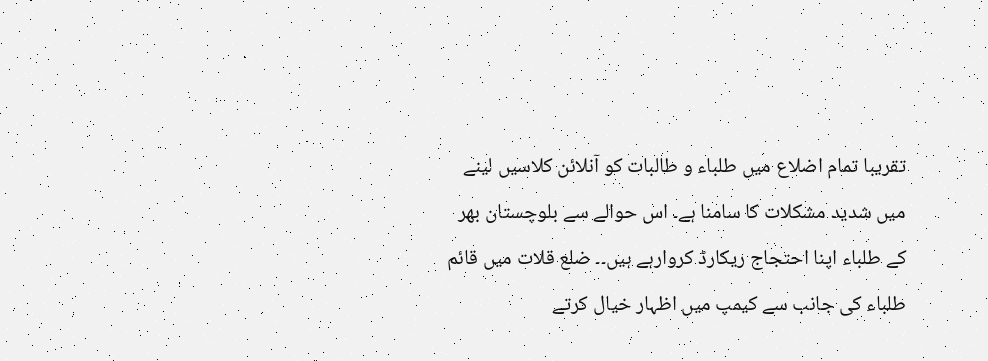تقریبا تمام اضلاع میں طلباء و طالبات کو آنلائن کلاسیں لینے میں شدید مشکلات کا سامنا ہے۔ اس حوالے سے بلوچستان بھر کے طلباء اپنا احتجاج ریکارڈ کروارہے ہیں۔۔ ضلع قلات میں قائم طلباء کی جانب سے کیمپ میں اظہار خیال کرتے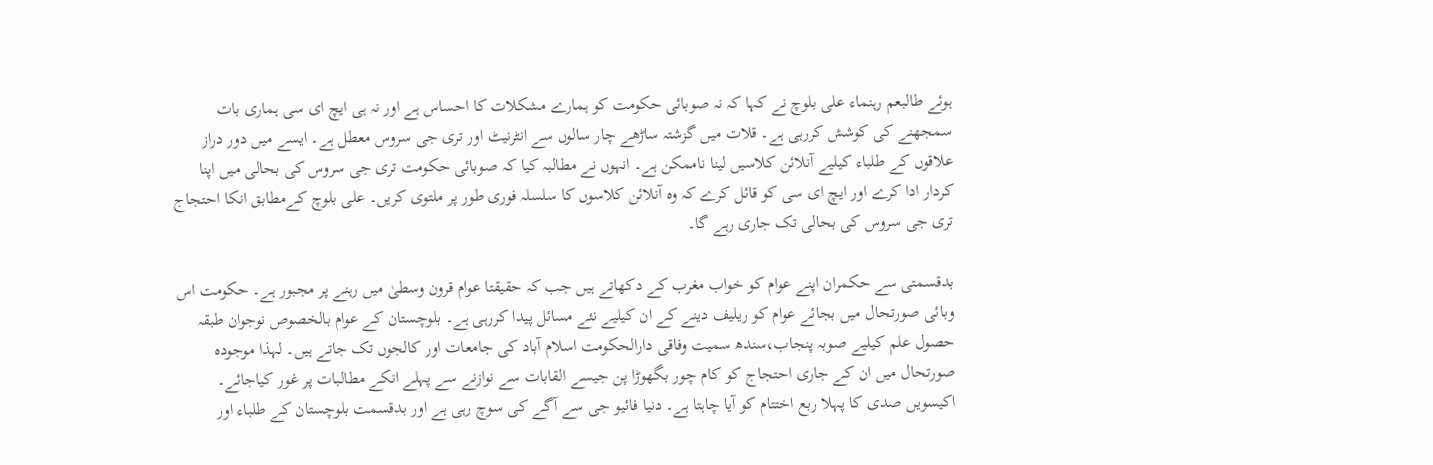ہوئے طالبعم رہنماء علی بلوچ نے کہا کہ نہ صوبائی حکومت کو ہمارے مشکلات کا احساس ہے اور نہ ہی ایچ ای سی ہماری بات سمجھنے کی کوشش کررہی ہے۔ قلات میں گزشتہ ساڑھے چار سالوں سے انٹرنیٹ اور تری جی سروس معطل ہے۔ ایسے میں دور دراز علاقوں کے طلباء کیلیے آنلائن کلاسیں لینا ناممکن ہے۔ انہوں نے مطالبہ کیا کہ صوبائی حکومت تری جی سروس کی بحالی میں اپنا کردار ادا کرے اور ایچ ای سی کو قائل کرے کہ وہ آنلائن کلاسوں کا سلسلہ فوری طور پر ملتوی کریں۔ علی بلوچ کےمطابق انکا احتجاج تری جی سروس کی بحالی تک جاری رہے گا۔

بدقسمتی سے حکمران اپنے عوام کو خواب مغرب کے دکھاتے ہیں جب کہ حقیقتا عوام قرون وسطیٰ میں رہنے پر مجبور ہے۔ حکومت اس وبائی صورتحال میں بجائے عوام کو ریلیف دینے کے ان کیلیے نئے مسائل پیدا کررہی ہے۔ بلوچستان کے عوام بالخصوص نوجوان طبقہ حصول علم کیلیے صوبہ پنجاب،سندھ سمیت وفاقی دارالحکومت اسلام آباد کی جامعات اور کالجوں تک جاتے ہیں۔ لہذا موجودہ صورتحال میں ان کے جاری احتجاج کو کام چور بگھوڑا پن جیسے القابات سے نوازنے سے پہلے انکے مطالبات پر غور کیاجائے۔ اکیسویں صدی کا پہلا ربع اختتام کو آیا چاہتا ہے۔ دنیا فائیو جی سے آگے کی سوچ رہی ہے اور بدقسمت بلوچستان کے طلباء اور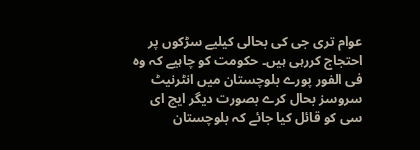عوام تری جی کی بحالی کیلیے سڑکوں پر احتجاج کررہی ہیں۔ حکومت کو چاہیے کہ وہ فی الفور پورے بلوچستان میں انٹرنیٹ سروسز بحال کرے بصورت دیگر ایچ ای سی کو قائل کیا جائے کہ بلوچستان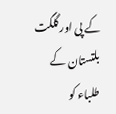کے پی اور گلگت بلتستان کے طلباء کو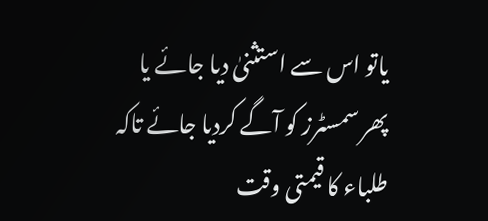یاتو اس سے استثنیٰ دیا جائے یا پھر سمسٹرز کو آگے کردیا جائے تاکہ طلباء کا قیمتی وقت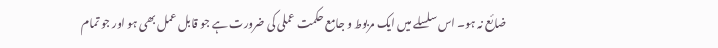ضائع نہ ہو۔ اس سلسلے میں ایک مربوط و جامع حکمت عملی کی ضرورت ہے جو قابل عمل بھی ہو اور جو تمام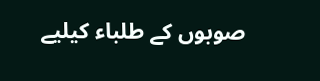صوبوں کے طلباء کیلیے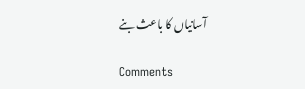آسانیاں کا باعث بنے

Comments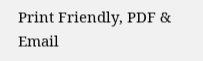Print Friendly, PDF & Email